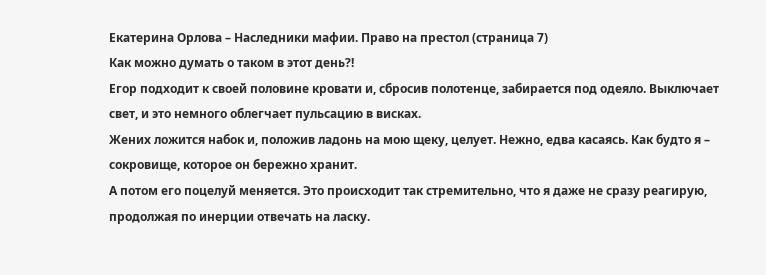Екатерина Орлова – Наследники мафии. Право на престол (страница 7)
Как можно думать о таком в этот день?!
Егор подходит к своей половине кровати и, сбросив полотенце, забирается под одеяло. Выключает свет, и это немного облегчает пульсацию в висках.
Жених ложится набок и, положив ладонь на мою щеку, целует. Нежно, едва касаясь. Как будто я – сокровище, которое он бережно хранит.
А потом его поцелуй меняется. Это происходит так стремительно, что я даже не сразу реагирую, продолжая по инерции отвечать на ласку.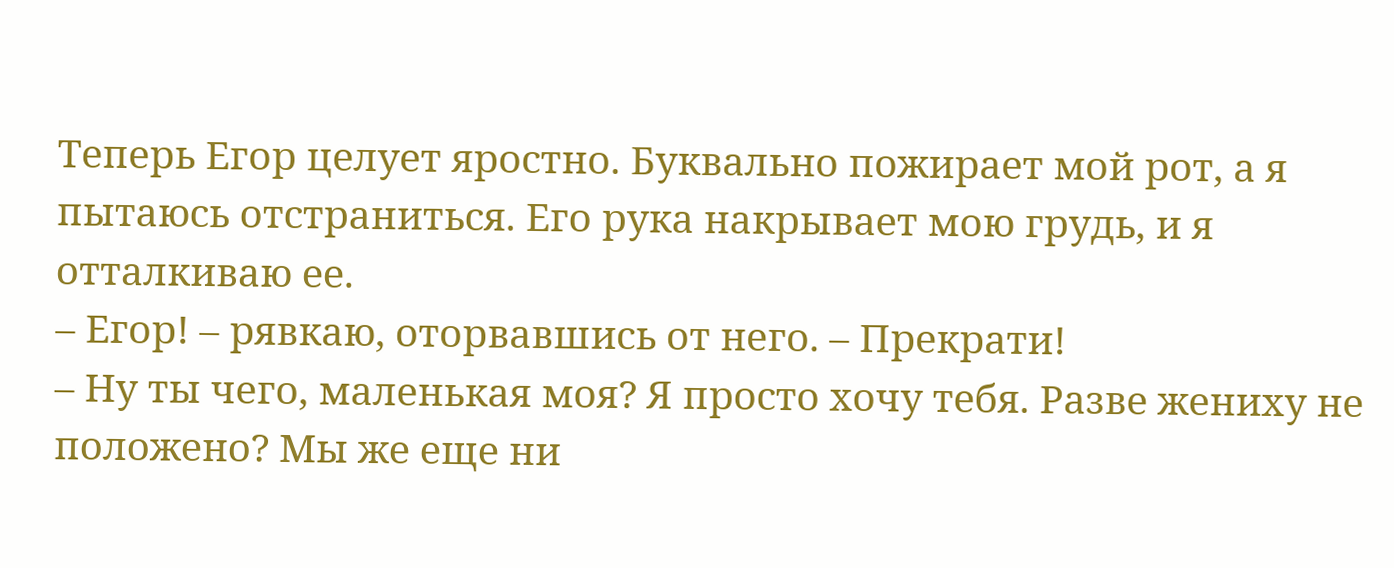Теперь Егор целует яростно. Буквально пожирает мой рот, а я пытаюсь отстраниться. Его рука накрывает мою грудь, и я отталкиваю ее.
– Егор! – рявкаю, оторвавшись от него. – Прекрати!
– Ну ты чего, маленькая моя? Я просто хочу тебя. Разве жениху не положено? Мы же еще ни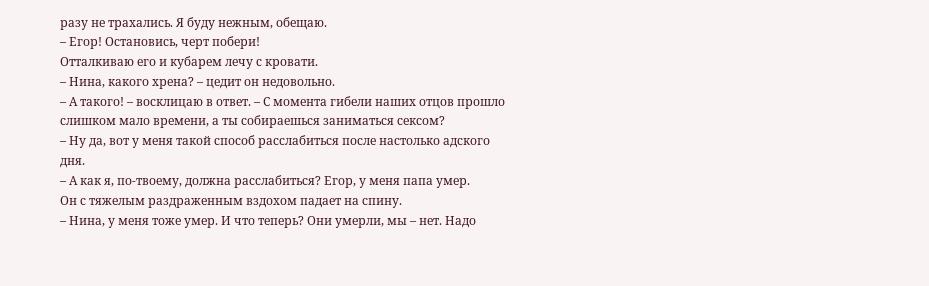разу не трахались. Я буду нежным, обещаю.
– Егор! Остановись, черт побери!
Отталкиваю его и кубарем лечу с кровати.
– Нина, какого хрена? – цедит он недовольно.
– А такого! – восклицаю в ответ. – С момента гибели наших отцов прошло слишком мало времени, а ты собираешься заниматься сексом?
– Ну да, вот у меня такой способ расслабиться после настолько адского дня.
– А как я, по-твоему, должна расслабиться? Егор, у меня папа умер.
Он с тяжелым раздраженным вздохом падает на спину.
– Нина, у меня тоже умер. И что теперь? Они умерли, мы – нет. Надо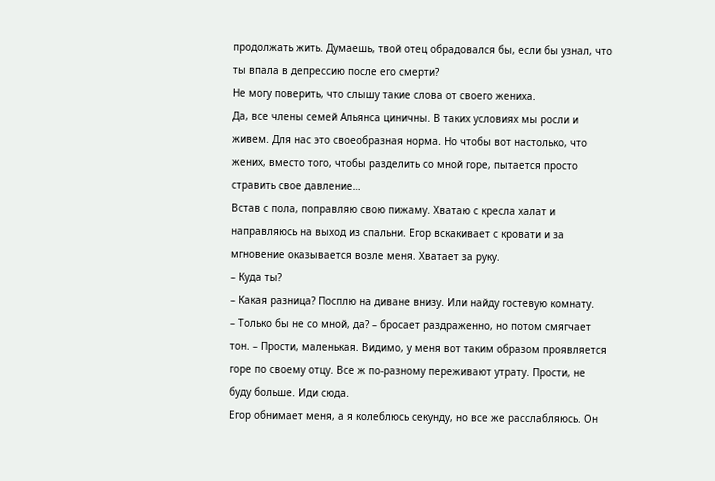продолжать жить. Думаешь, твой отец обрадовался бы, если бы узнал, что ты впала в депрессию после его смерти?
Не могу поверить, что слышу такие слова от своего жениха.
Да, все члены семей Альянса циничны. В таких условиях мы росли и живем. Для нас это своеобразная норма. Но чтобы вот настолько, что жених, вместо того, чтобы разделить со мной горе, пытается просто стравить свое давление…
Встав с пола, поправляю свою пижаму. Хватаю с кресла халат и направляюсь на выход из спальни. Егор вскакивает с кровати и за мгновение оказывается возле меня. Хватает за руку.
– Куда ты?
– Какая разница? Посплю на диване внизу. Или найду гостевую комнату.
– Только бы не со мной, да? – бросает раздраженно, но потом смягчает тон. – Прости, маленькая. Видимо, у меня вот таким образом проявляется горе по своему отцу. Все ж по-разному переживают утрату. Прости, не буду больше. Иди сюда.
Егор обнимает меня, а я колеблюсь секунду, но все же расслабляюсь. Он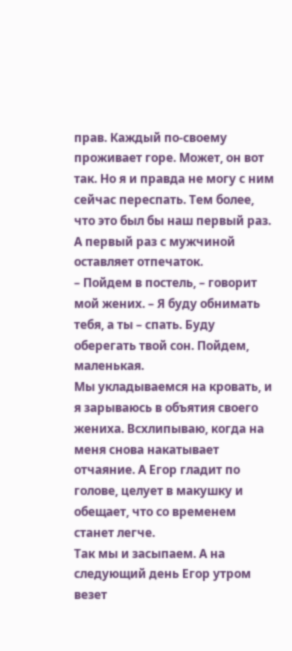прав. Каждый по-своему проживает горе. Может, он вот так. Но я и правда не могу с ним сейчас переспать. Тем более, что это был бы наш первый раз. А первый раз с мужчиной оставляет отпечаток.
– Пойдем в постель, – говорит мой жених. – Я буду обнимать тебя, а ты – спать. Буду оберегать твой сон. Пойдем, маленькая.
Мы укладываемся на кровать, и я зарываюсь в объятия своего жениха. Всхлипываю, когда на меня снова накатывает отчаяние. А Егор гладит по голове, целует в макушку и обещает, что со временем станет легче.
Так мы и засыпаем. А на следующий день Егор утром везет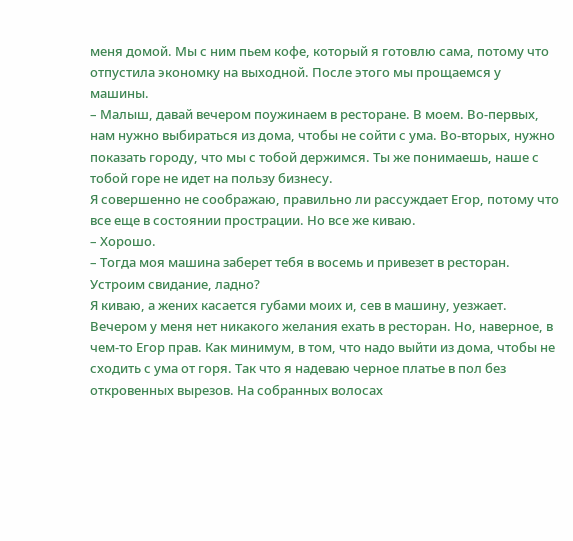меня домой. Мы с ним пьем кофе, который я готовлю сама, потому что отпустила экономку на выходной. После этого мы прощаемся у машины.
– Малыш, давай вечером поужинаем в ресторане. В моем. Во-первых, нам нужно выбираться из дома, чтобы не сойти с ума. Во-вторых, нужно показать городу, что мы с тобой держимся. Ты же понимаешь, наше с тобой горе не идет на пользу бизнесу.
Я совершенно не соображаю, правильно ли рассуждает Егор, потому что все еще в состоянии прострации. Но все же киваю.
– Хорошо.
– Тогда моя машина заберет тебя в восемь и привезет в ресторан. Устроим свидание, ладно?
Я киваю, а жених касается губами моих и, сев в машину, уезжает.
Вечером у меня нет никакого желания ехать в ресторан. Но, наверное, в чем-то Егор прав. Как минимум, в том, что надо выйти из дома, чтобы не сходить с ума от горя. Так что я надеваю черное платье в пол без откровенных вырезов. На собранных волосах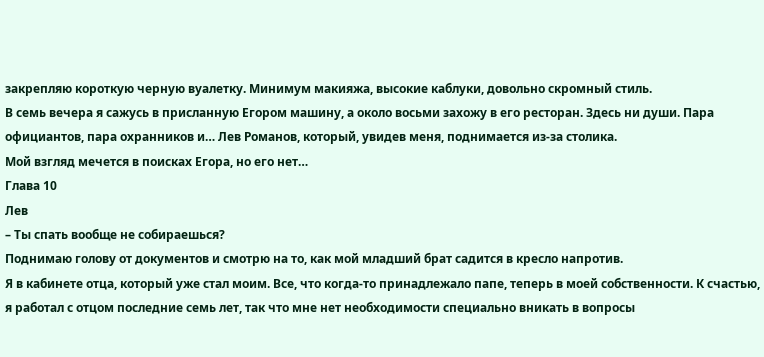закрепляю короткую черную вуалетку. Минимум макияжа, высокие каблуки, довольно скромный стиль.
В семь вечера я сажусь в присланную Егором машину, а около восьми захожу в его ресторан. Здесь ни души. Пара официантов, пара охранников и… Лев Романов, который, увидев меня, поднимается из-за столика.
Мой взгляд мечется в поисках Егора, но его нет…
Глава 10
Лев
– Ты спать вообще не собираешься?
Поднимаю голову от документов и смотрю на то, как мой младший брат садится в кресло напротив.
Я в кабинете отца, который уже стал моим. Все, что когда-то принадлежало папе, теперь в моей собственности. К счастью, я работал с отцом последние семь лет, так что мне нет необходимости специально вникать в вопросы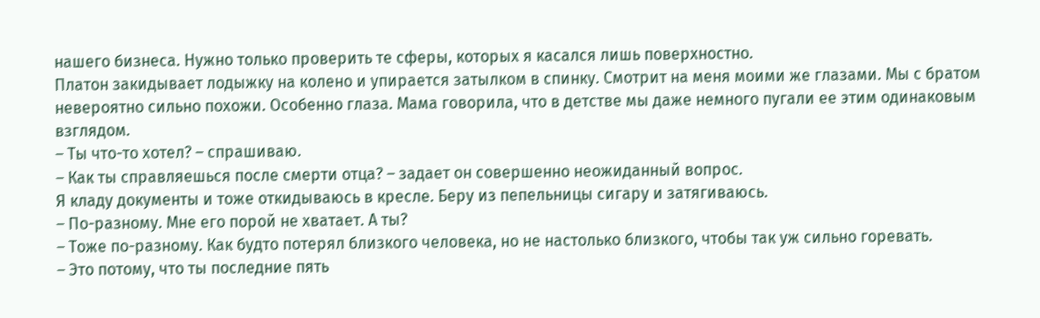нашего бизнеса. Нужно только проверить те сферы, которых я касался лишь поверхностно.
Платон закидывает лодыжку на колено и упирается затылком в спинку. Смотрит на меня моими же глазами. Мы с братом невероятно сильно похожи. Особенно глаза. Мама говорила, что в детстве мы даже немного пугали ее этим одинаковым взглядом.
– Ты что-то хотел? – спрашиваю.
– Как ты справляешься после смерти отца? – задает он совершенно неожиданный вопрос.
Я кладу документы и тоже откидываюсь в кресле. Беру из пепельницы сигару и затягиваюсь.
– По-разному. Мне его порой не хватает. А ты?
– Тоже по-разному. Как будто потерял близкого человека, но не настолько близкого, чтобы так уж сильно горевать.
– Это потому, что ты последние пять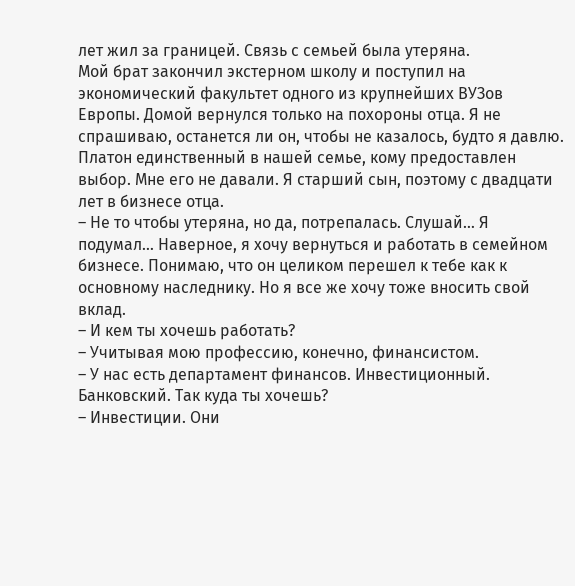лет жил за границей. Связь с семьей была утеряна.
Мой брат закончил экстерном школу и поступил на экономический факультет одного из крупнейших ВУЗов Европы. Домой вернулся только на похороны отца. Я не спрашиваю, останется ли он, чтобы не казалось, будто я давлю. Платон единственный в нашей семье, кому предоставлен выбор. Мне его не давали. Я старший сын, поэтому с двадцати лет в бизнесе отца.
– Не то чтобы утеряна, но да, потрепалась. Слушай… Я подумал… Наверное, я хочу вернуться и работать в семейном бизнесе. Понимаю, что он целиком перешел к тебе как к основному наследнику. Но я все же хочу тоже вносить свой вклад.
– И кем ты хочешь работать?
– Учитывая мою профессию, конечно, финансистом.
– У нас есть департамент финансов. Инвестиционный. Банковский. Так куда ты хочешь?
– Инвестиции. Они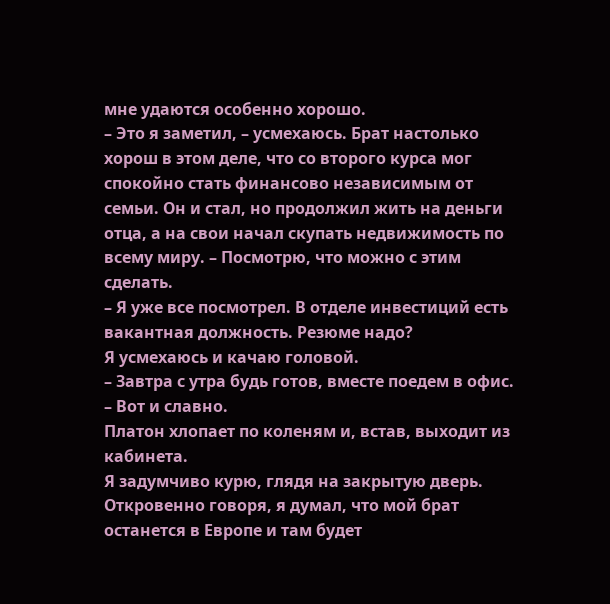мне удаются особенно хорошо.
– Это я заметил, – усмехаюсь. Брат настолько хорош в этом деле, что со второго курса мог спокойно стать финансово независимым от семьи. Он и стал, но продолжил жить на деньги отца, а на свои начал скупать недвижимость по всему миру. – Посмотрю, что можно с этим сделать.
– Я уже все посмотрел. В отделе инвестиций есть вакантная должность. Резюме надо?
Я усмехаюсь и качаю головой.
– Завтра с утра будь готов, вместе поедем в офис.
– Вот и славно.
Платон хлопает по коленям и, встав, выходит из кабинета.
Я задумчиво курю, глядя на закрытую дверь. Откровенно говоря, я думал, что мой брат останется в Европе и там будет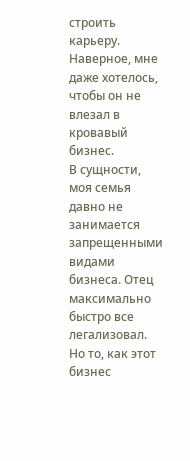строить карьеру. Наверное, мне даже хотелось, чтобы он не влезал в кровавый бизнес.
В сущности, моя семья давно не занимается запрещенными видами бизнеса. Отец максимально быстро все легализовал. Но то, как этот бизнес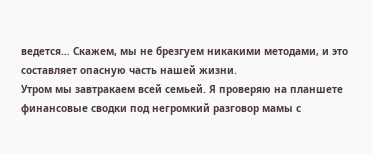ведется… Скажем, мы не брезгуем никакими методами, и это составляет опасную часть нашей жизни.
Утром мы завтракаем всей семьей. Я проверяю на планшете финансовые сводки под негромкий разговор мамы с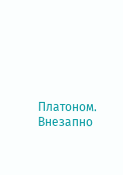Платоном. Внезапно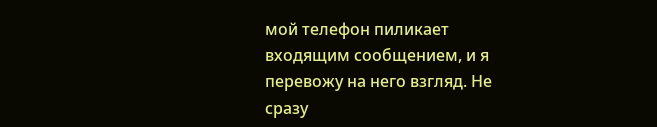мой телефон пиликает входящим сообщением, и я перевожу на него взгляд. Не сразу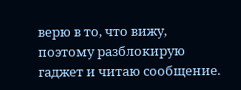верю в то, что вижу, поэтому разблокирую гаджет и читаю сообщение.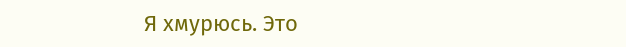Я хмурюсь. Это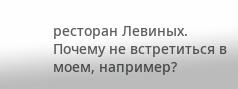ресторан Левиных. Почему не встретиться в моем, например?